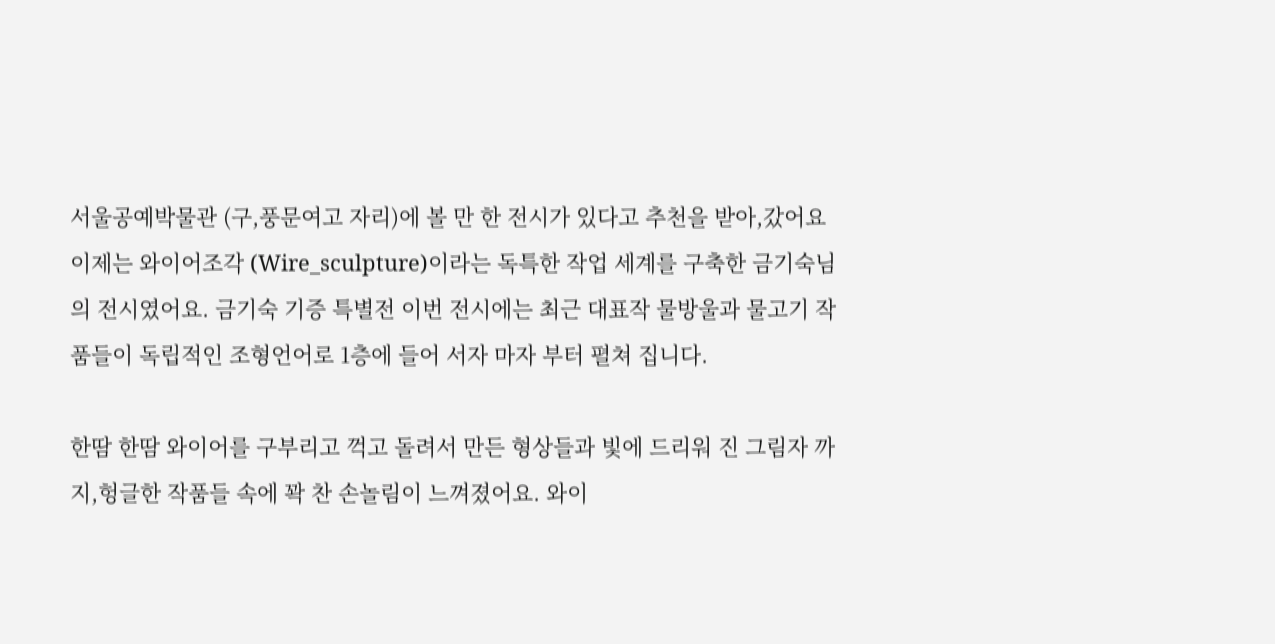서울공예박물관 (구,풍문여고 자리)에 볼 만 한 전시가 있다고 추천을 받아,갔어요 이제는 와이어조각 (Wire_sculpture)이라는 독특한 작업 세계를 구축한 금기숙님의 전시였어요. 금기숙 기증 특별전 이번 전시에는 최근 대표작 물방울과 물고기 작품들이 독립적인 조형언어로 1층에 들어 서자 마자 부터 펼쳐 집니다.

한땀 한땀 와이어를 구부리고 꺽고 돌려서 만든 형상들과 빛에 드리워 진 그림자 까지,헝글한 작품들 속에 꽉 찬 손놀림이 느껴졌어요. 와이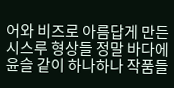어와 비즈로 아름답게 만든 시스루 형상들 정말 바다에 윤슬 같이 하나하나 작품들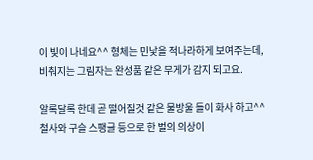이 빛이 나네요^^ 형체는 민낯을 적나라하게 보여주는데, 비춰지는 그림자는 완성품 같은 무게가 감지 되고요.

알록달록 한데 곧 떨어질것 같은 물방울 들이 화사 하고^^ 철사와 구슬 스팽글 등으로 한 벌의 의상이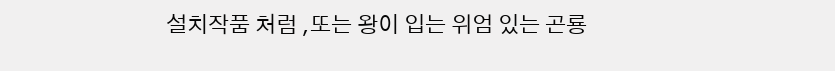설치작품 처럼 ,또는 왕이 입는 위엄 있는 곤룡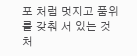포 처럼 멋지고 품위를 갖춰 서 있는 것 처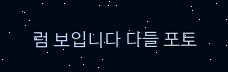럼 보입니다 다들 포토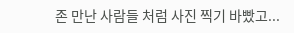존 만난 사람들 처럼 사진 찍기 바빴고...